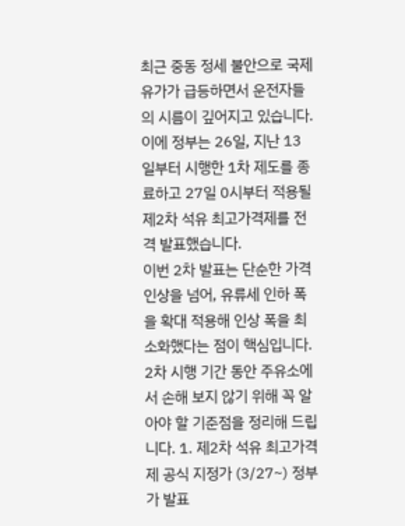최근 중동 정세 불안으로 국제 유가가 급등하면서 운전자들의 시름이 깊어지고 있습니다. 이에 정부는 26일, 지난 13일부터 시행한 1차 제도를 종료하고 27일 0시부터 적용될 제2차 석유 최고가격제를 전격 발표했습니다.
이번 2차 발표는 단순한 가격 인상을 넘어, 유류세 인하 폭을 확대 적용해 인상 폭을 최소화했다는 점이 핵심입니다. 2차 시행 기간 동안 주유소에서 손해 보지 않기 위해 꼭 알아야 할 기준점을 정리해 드립니다. 1. 제2차 석유 최고가격제 공식 지정가 (3/27~) 정부가 발표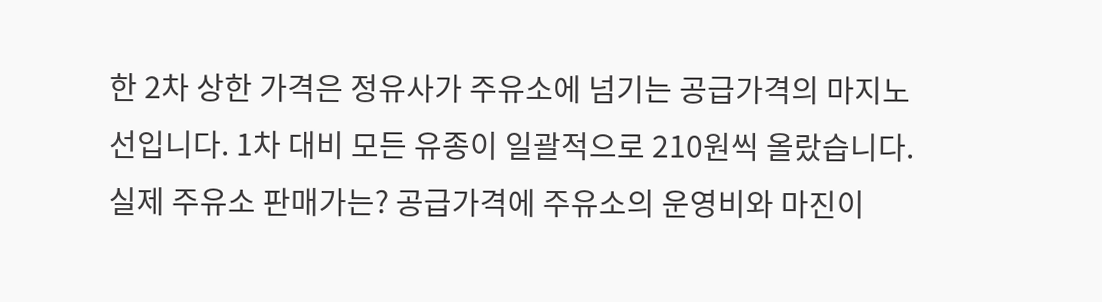한 2차 상한 가격은 정유사가 주유소에 넘기는 공급가격의 마지노선입니다. 1차 대비 모든 유종이 일괄적으로 210원씩 올랐습니다.
실제 주유소 판매가는? 공급가격에 주유소의 운영비와 마진이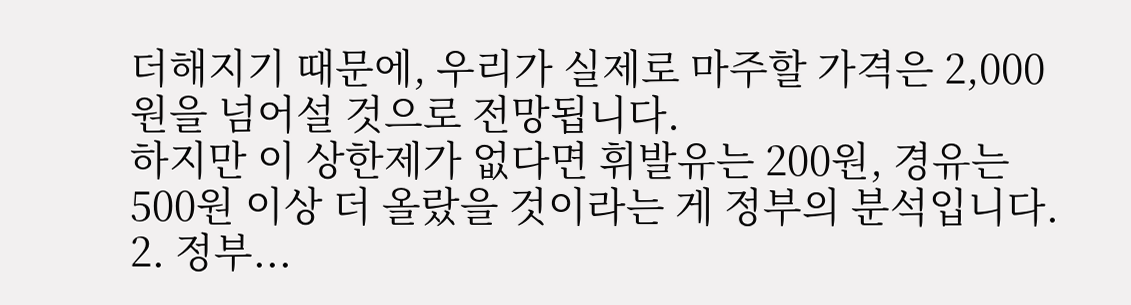더해지기 때문에, 우리가 실제로 마주할 가격은 2,000원을 넘어설 것으로 전망됩니다.
하지만 이 상한제가 없다면 휘발유는 200원, 경유는 500원 이상 더 올랐을 것이라는 게 정부의 분석입니다. 2. 정부...